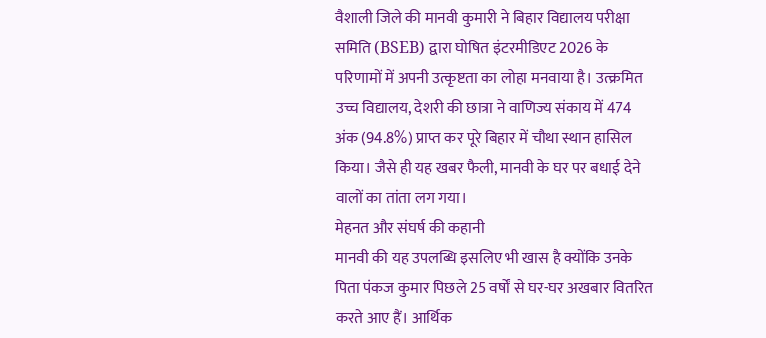वैशाली जिले की मानवी कुमारी ने बिहार विद्यालय परीक्षा समिति (BSEB) द्वारा घोषित इंटरमीडिएट 2026 के परिणामों में अपनी उत्कृष्टता का लोहा मनवाया है। उत्क्रमित उच्च विद्यालय, देशरी की छात्रा ने वाणिज्य संकाय में 474 अंक (94.8%) प्राप्त कर पूरे बिहार में चौथा स्थान हासिल किया। जैसे ही यह खबर फैली, मानवी के घर पर बधाई देने वालों का तांता लग गया।
मेहनत और संघर्ष की कहानी
मानवी की यह उपलब्धि इसलिए भी खास है क्योंकि उनके पिता पंकज कुमार पिछले 25 वर्षों से घर-घर अखबार वितरित करते आए हैं। आर्थिक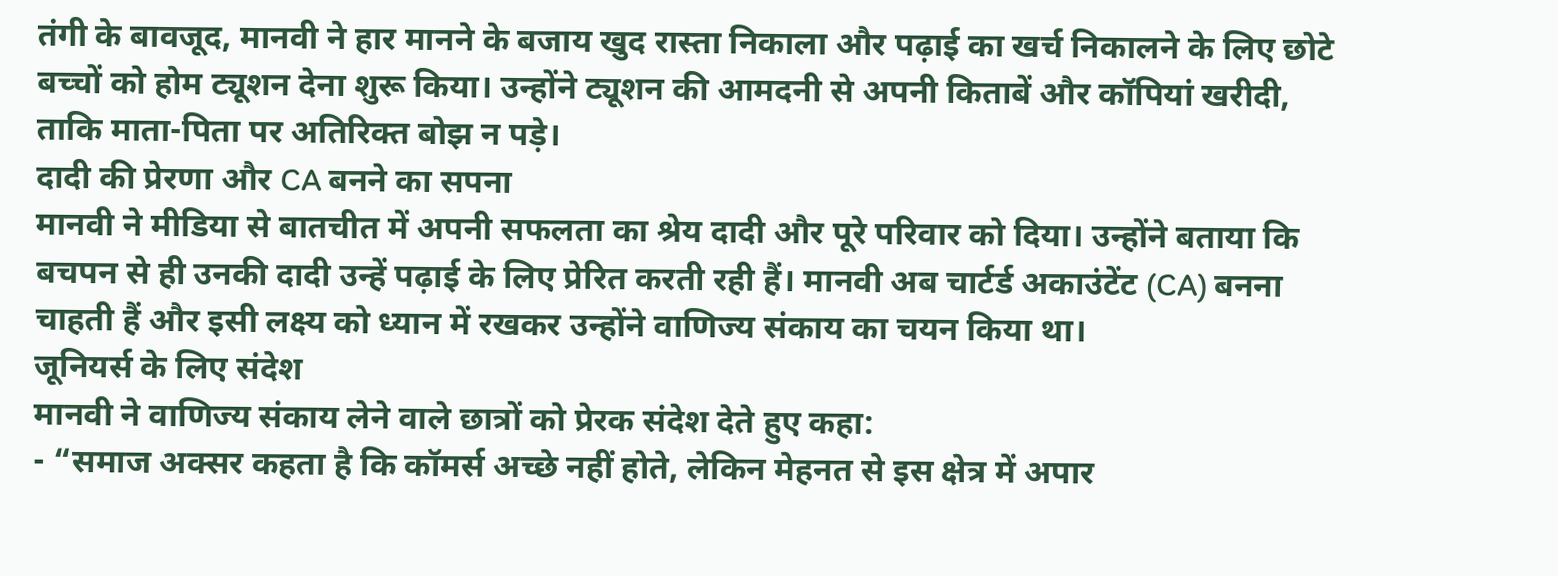तंगी के बावजूद, मानवी ने हार मानने के बजाय खुद रास्ता निकाला और पढ़ाई का खर्च निकालने के लिए छोटे बच्चों को होम ट्यूशन देना शुरू किया। उन्होंने ट्यूशन की आमदनी से अपनी किताबें और कॉपियां खरीदी, ताकि माता-पिता पर अतिरिक्त बोझ न पड़े।
दादी की प्रेरणा और CA बनने का सपना
मानवी ने मीडिया से बातचीत में अपनी सफलता का श्रेय दादी और पूरे परिवार को दिया। उन्होंने बताया कि बचपन से ही उनकी दादी उन्हें पढ़ाई के लिए प्रेरित करती रही हैं। मानवी अब चार्टर्ड अकाउंटेंट (CA) बनना चाहती हैं और इसी लक्ष्य को ध्यान में रखकर उन्होंने वाणिज्य संकाय का चयन किया था।
जूनियर्स के लिए संदेश
मानवी ने वाणिज्य संकाय लेने वाले छात्रों को प्रेरक संदेश देते हुए कहा:
- “समाज अक्सर कहता है कि कॉमर्स अच्छे नहीं होते, लेकिन मेहनत से इस क्षेत्र में अपार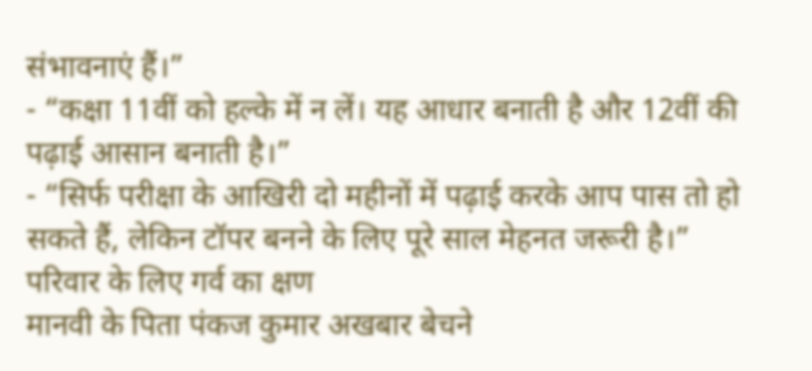संभावनाएं हैं।”
- “कक्षा 11वीं को हल्के में न लें। यह आधार बनाती है और 12वीं की पढ़ाई आसान बनाती है।”
- “सिर्फ परीक्षा के आखिरी दो महीनों में पढ़ाई करके आप पास तो हो सकते हैं, लेकिन टॉपर बनने के लिए पूरे साल मेहनत जरूरी है।”
परिवार के लिए गर्व का क्षण
मानवी के पिता पंकज कुमार अखबार बेचने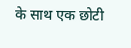के साथ एक छोटी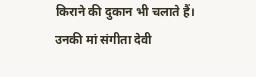किराने की दुकान भी चलाते हैं। उनकी मां संगीता देवी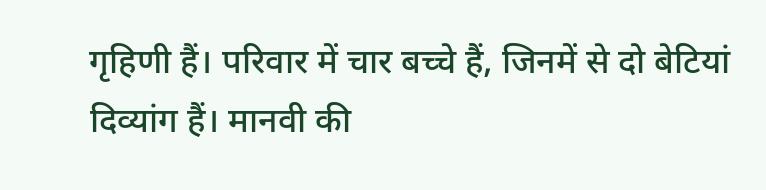गृहिणी हैं। परिवार में चार बच्चे हैं, जिनमें से दो बेटियां दिव्यांग हैं। मानवी की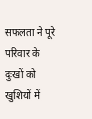सफलता ने पूरे परिवार के दुःखों को खुशियों में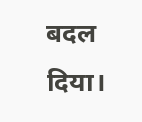बदल दिया।